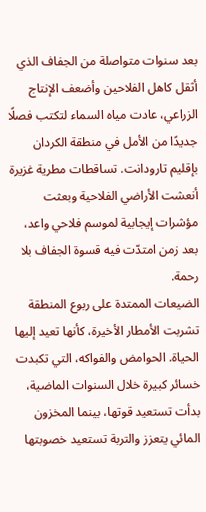بعد سنوات متواصلة من الجفاف الذي أثقل كاهل الفلاحين وأضعف الإنتاج الزراعي، عادت مياه السماء لتكتب فصلًا جديدًا من الأمل في منطقة الكردان بإقليم تارودانت. تساقطات مطرية غزيرة أنعشت الأراضي الفلاحية وبعثت مؤشرات إيجابية لموسم فلاحي واعد، بعد زمن امتدّت فيه قسوة الجفاف بلا رحمة.
الضيعات الممتدة على ربوع المنطقة تشربت الأمطار الأخيرة، كأنها تعيد إليها الحياة. الحوامض والفواكه، التي تكبدت خسائر كبيرة خلال السنوات الماضية، بدأت تستعيد قوتها، بينما المخزون المائي يتعزز والتربة تستعيد خصوبتها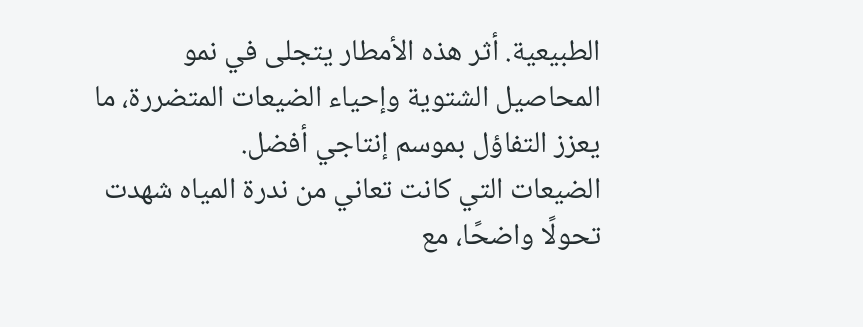الطبيعية. أثر هذه الأمطار يتجلى في نمو المحاصيل الشتوية وإحياء الضيعات المتضررة، ما يعزز التفاؤل بموسم إنتاجي أفضل.
الضيعات التي كانت تعاني من ندرة المياه شهدت تحولًا واضحًا، مع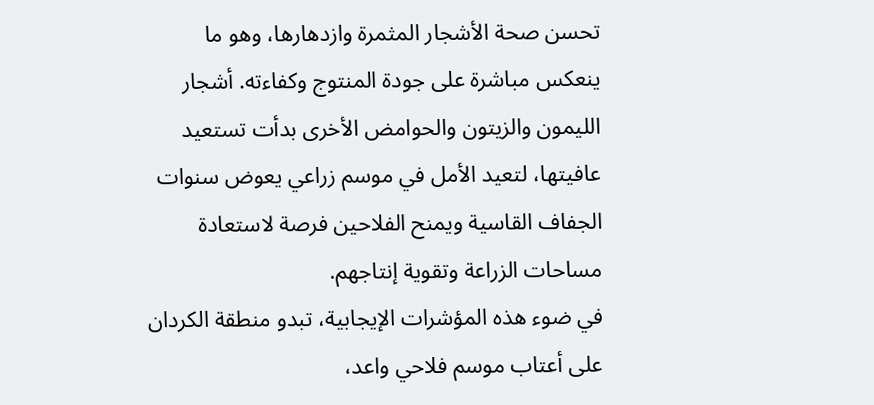تحسن صحة الأشجار المثمرة وازدهارها، وهو ما ينعكس مباشرة على جودة المنتوج وكفاءته. أشجار الليمون والزيتون والحوامض الأخرى بدأت تستعيد عافيتها، لتعيد الأمل في موسم زراعي يعوض سنوات الجفاف القاسية ويمنح الفلاحين فرصة لاستعادة مساحات الزراعة وتقوية إنتاجهم.
في ضوء هذه المؤشرات الإيجابية، تبدو منطقة الكردان على أعتاب موسم فلاحي واعد،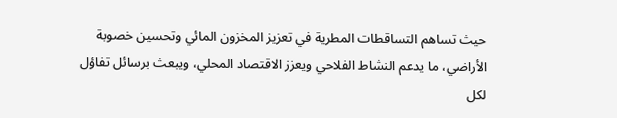حيث تساهم التساقطات المطرية في تعزيز المخزون المائي وتحسين خصوبة الأراضي، ما يدعم النشاط الفلاحي ويعزز الاقتصاد المحلي، ويبعث برسائل تفاؤل لكل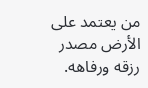من يعتمد على الأرض مصدر رزقه ورفاهه.